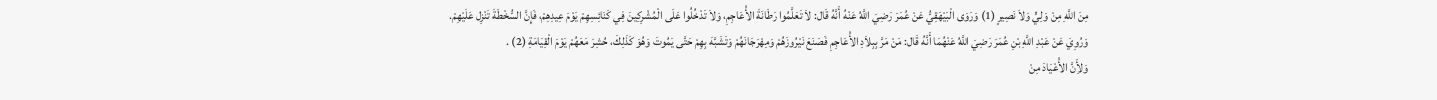مِنَ اللَّهِ مِنْ وَلِيٍّ وَلاَ نَصِيرٍ (1) وَرَوَى الْبَيْهَقِيُّ عَنْ عُمَرَ رَضِيَ اللَّهُ عَنْهُ أَنَّهُ قَال: لاَ تَعَلَّمُوا رَطَانَةَ الأَْعَاجِمِ، وَلاَ تَدْخُلُوا عَلَى الْمُشْرِكِينَ فِي كَنَائِسِهِمْ يَوْمَ عِيدِهِمْ، فَإِنَّ السُّخْطَةَ تَنْزِل عَلَيْهِمْ.
وَرُوِيَ عَنْ عَبْدِ اللَّهِ بْنِ عُمَرَ رَضِيَ اللَّهُ عَنْهُمَا أَنَّهُ قَال: مَنْ مَرَّ بِبِلاَدِ الأَْعَاجِمِ فَصَنَعَ نَيْرُوزَهُمْ وَمِهْرَجَانَهُمْ وَتَشَبَّهَ بِهِمْ حَتَّى يَمُوتَ وَهُوَ كَذَلِكَ، حُشِرَ مَعَهُمْ يَوْمَ الْقِيَامَةِ (2) .
وَلأَِنَّ الأَْعْيَادَ مِنْ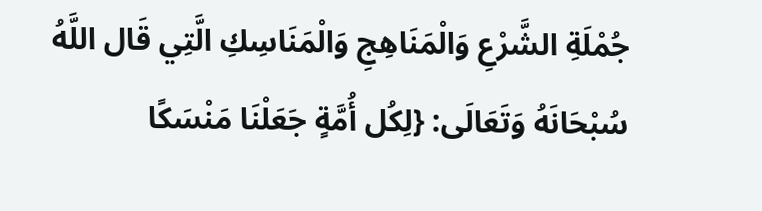جُمْلَةِ الشَّرْعِ وَالْمَنَاهِجِ وَالْمَنَاسِكِ الَّتِي قَال اللَّهُ سُبْحَانَهُ وَتَعَالَى: {لِكُل أُمَّةٍ جَعَلْنَا مَنْسَكًا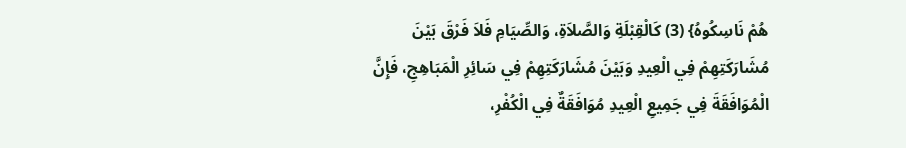هُمْ نَاسِكُوهُ} (3) كَالْقِبْلَةِ وَالصَّلاَةِ، وَالصِّيَامِ فَلاَ فَرْقَ بَيْنَ مُشَارَكَتِهِمْ فِي الْعِيدِ وَبَيْنَ مُشَارَكَتِهِمْ فِي سَائِرِ الْمَبَاهِجِ، فَإِنَّ الْمُوَافَقَةَ فِي جَمِيعِ الْعِيدِ مُوَافَقَةٌ فِي الْكُفْرِ،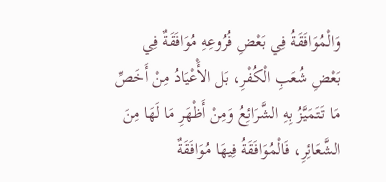وَالْمُوَافَقَةُ فِي بَعْضِ فُرُوعِهِ مُوَافَقَةٌ فِي بَعْضِ شُعَبِ الْكُفْرِ، بَل الأَْعْيَادُ مِنْ أَخَصِّ مَا تَتَمَيَّزُ بِهِ الشَّرَائِعُ وَمِنْ أَظْهَرِ مَا لَهَا مِنَ الشَّعَائِرِ، فَالْمُوَافَقَةُ فِيهَا مُوَافَقَةٌ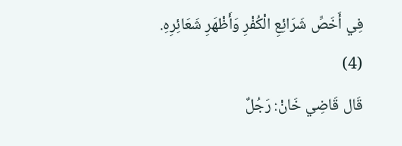فِي أَخَصِّ شَرَائِعِ الْكُفْرِ وَأَظْهَرِ شَعَائِرِهِ. (4)
قَال قَاضِي خَانْ: رَجُلٌ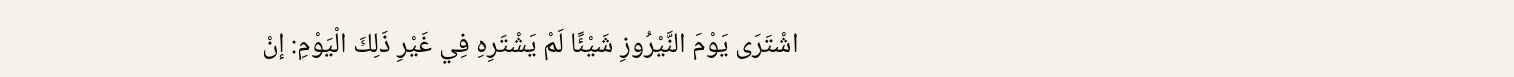اشْتَرَى يَوْمَ النَّيْرُوزِ شَيْئًا لَمْ يَشْتَرِهِ فِي غَيْرِ ذَلِكَ الْيَوْمِ: إنْ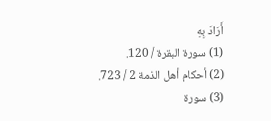أَرَادَ بِهِ
(1) سورة البقرة / 120.
(2) أحكام أهل الذمة 2 / 723.
(3) سورة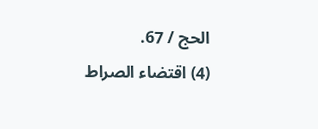الحج / 67.
(4) اقتضاء الصراط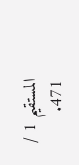المستقيم 1 / 471.